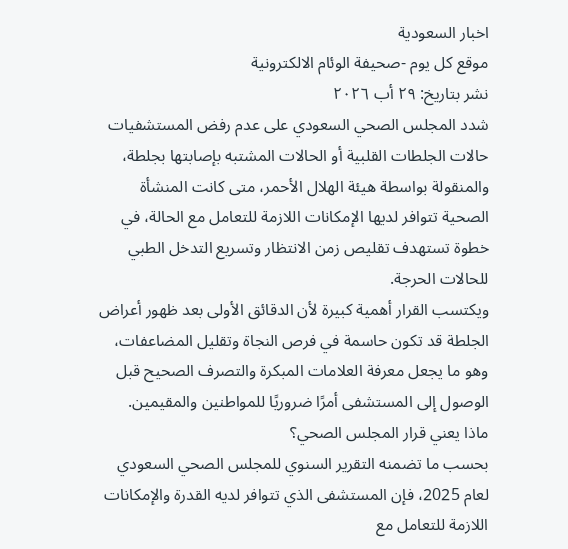اخبار السعودية
موقع كل يوم -صحيفة الوئام الالكترونية
نشر بتاريخ: ٢٩ أب ٢٠٢٦
شدد المجلس الصحي السعودي على عدم رفض المستشفيات حالات الجلطات القلبية أو الحالات المشتبه بإصابتها بجلطة، والمنقولة بواسطة هيئة الهلال الأحمر، متى كانت المنشأة الصحية تتوافر لديها الإمكانات اللازمة للتعامل مع الحالة، في خطوة تستهدف تقليص زمن الانتظار وتسريع التدخل الطبي للحالات الحرجة.
ويكتسب القرار أهمية كبيرة لأن الدقائق الأولى بعد ظهور أعراض الجلطة قد تكون حاسمة في فرص النجاة وتقليل المضاعفات، وهو ما يجعل معرفة العلامات المبكرة والتصرف الصحيح قبل الوصول إلى المستشفى أمرًا ضروريًا للمواطنين والمقيمين.
ماذا يعني قرار المجلس الصحي؟
بحسب ما تضمنه التقرير السنوي للمجلس الصحي السعودي لعام 2025، فإن المستشفى الذي تتوافر لديه القدرة والإمكانات اللازمة للتعامل مع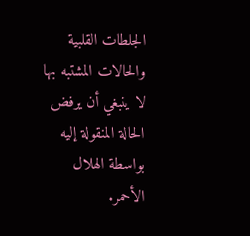الجلطات القلبية والحالات المشتبه بها لا ينبغي أن يرفض الحالة المنقولة إليه بواسطة الهلال الأحمر.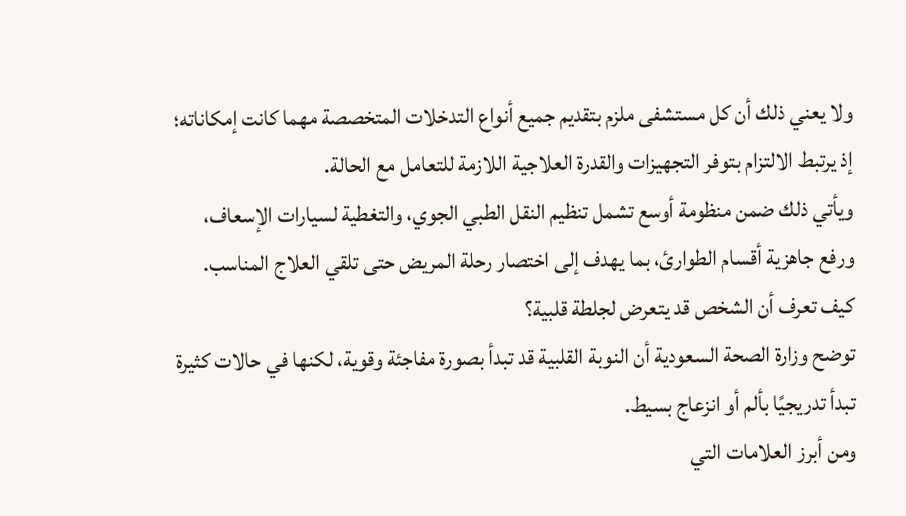ولا يعني ذلك أن كل مستشفى ملزم بتقديم جميع أنواع التدخلات المتخصصة مهما كانت إمكاناته؛ إذ يرتبط الالتزام بتوفر التجهيزات والقدرة العلاجية اللازمة للتعامل مع الحالة.
ويأتي ذلك ضمن منظومة أوسع تشمل تنظيم النقل الطبي الجوي، والتغطية لسيارات الإسعاف، ورفع جاهزية أقسام الطوارئ، بما يهدف إلى اختصار رحلة المريض حتى تلقي العلاج المناسب.
كيف تعرف أن الشخص قد يتعرض لجلطة قلبية؟
توضح وزارة الصحة السعودية أن النوبة القلبية قد تبدأ بصورة مفاجئة وقوية، لكنها في حالات كثيرة تبدأ تدريجيًا بألم أو انزعاج بسيط.
ومن أبرز العلامات التي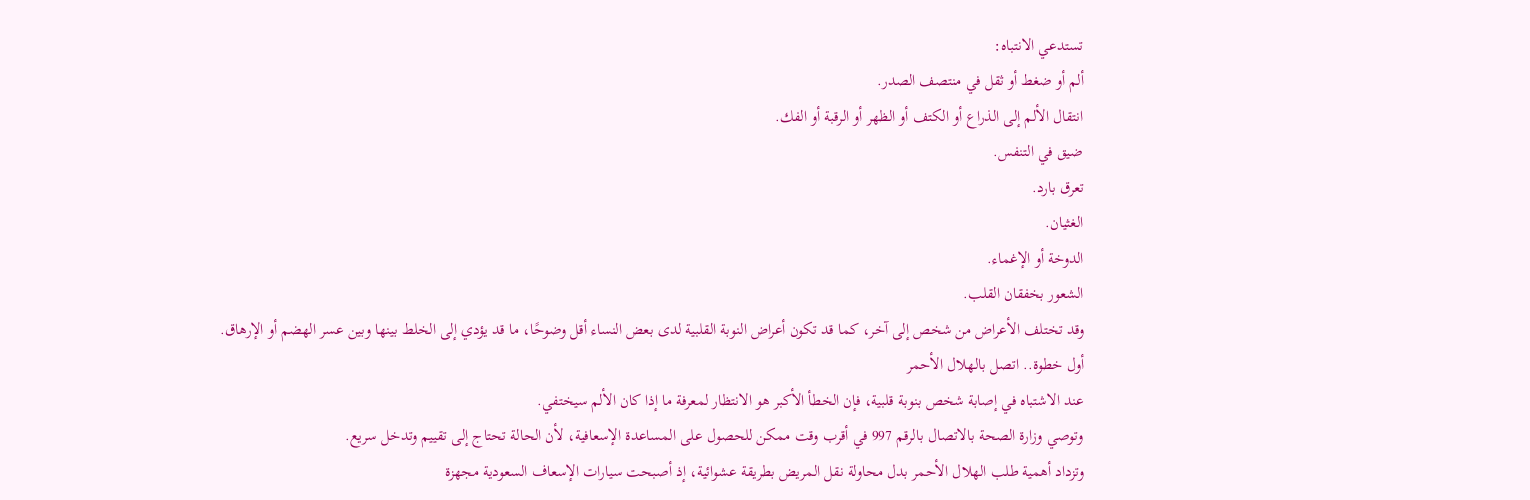تستدعي الانتباه:
ألم أو ضغط أو ثقل في منتصف الصدر.
انتقال الألم إلى الذراع أو الكتف أو الظهر أو الرقبة أو الفك.
ضيق في التنفس.
تعرق بارد.
الغثيان.
الدوخة أو الإغماء.
الشعور بخفقان القلب.
وقد تختلف الأعراض من شخص إلى آخر، كما قد تكون أعراض النوبة القلبية لدى بعض النساء أقل وضوحًا، ما قد يؤدي إلى الخلط بينها وبين عسر الهضم أو الإرهاق.
أول خطوة.. اتصل بالهلال الأحمر
عند الاشتباه في إصابة شخص بنوبة قلبية، فإن الخطأ الأكبر هو الانتظار لمعرفة ما إذا كان الألم سيختفي.
وتوصي وزارة الصحة بالاتصال بالرقم 997 في أقرب وقت ممكن للحصول على المساعدة الإسعافية، لأن الحالة تحتاج إلى تقييم وتدخل سريع.
وتزداد أهمية طلب الهلال الأحمر بدل محاولة نقل المريض بطريقة عشوائية، إذ أصبحت سيارات الإسعاف السعودية مجهزة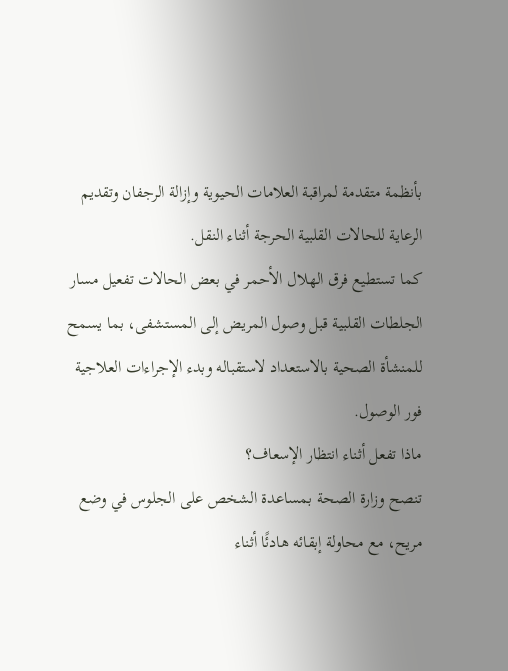بأنظمة متقدمة لمراقبة العلامات الحيوية وإزالة الرجفان وتقديم الرعاية للحالات القلبية الحرجة أثناء النقل.
كما تستطيع فرق الهلال الأحمر في بعض الحالات تفعيل مسار الجلطات القلبية قبل وصول المريض إلى المستشفى، بما يسمح للمنشأة الصحية بالاستعداد لاستقباله وبدء الإجراءات العلاجية فور الوصول.
ماذا تفعل أثناء انتظار الإسعاف؟
تنصح وزارة الصحة بمساعدة الشخص على الجلوس في وضع مريح، مع محاولة إبقائه هادئًا أثناء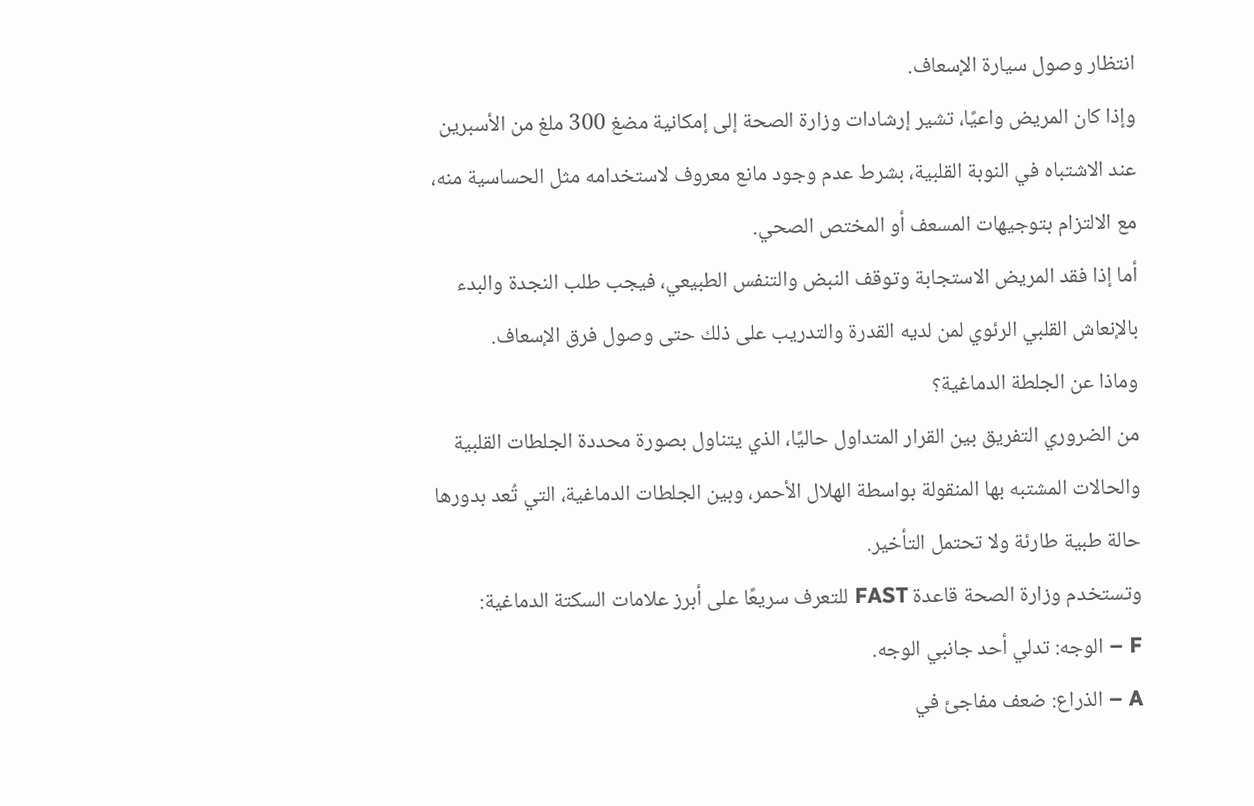انتظار وصول سيارة الإسعاف.
وإذا كان المريض واعيًا، تشير إرشادات وزارة الصحة إلى إمكانية مضغ 300 ملغ من الأسبرين عند الاشتباه في النوبة القلبية، بشرط عدم وجود مانع معروف لاستخدامه مثل الحساسية منه، مع الالتزام بتوجيهات المسعف أو المختص الصحي.
أما إذا فقد المريض الاستجابة وتوقف النبض والتنفس الطبيعي، فيجب طلب النجدة والبدء بالإنعاش القلبي الرئوي لمن لديه القدرة والتدريب على ذلك حتى وصول فرق الإسعاف.
وماذا عن الجلطة الدماغية؟
من الضروري التفريق بين القرار المتداول حاليًا، الذي يتناول بصورة محددة الجلطات القلبية والحالات المشتبه بها المنقولة بواسطة الهلال الأحمر، وبين الجلطات الدماغية، التي تُعد بدورها حالة طبية طارئة ولا تحتمل التأخير.
وتستخدم وزارة الصحة قاعدة FAST للتعرف سريعًا على أبرز علامات السكتة الدماغية:
F – الوجه: تدلي أحد جانبي الوجه.
A – الذراع: ضعف مفاجئ في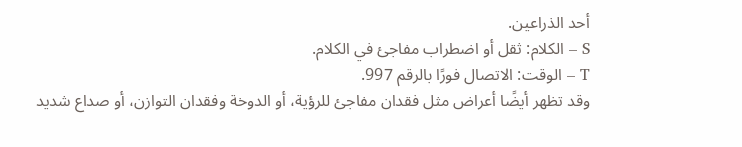أحد الذراعين.
S – الكلام: ثقل أو اضطراب مفاجئ في الكلام.
T – الوقت: الاتصال فورًا بالرقم 997.
وقد تظهر أيضًا أعراض مثل فقدان مفاجئ للرؤية، أو الدوخة وفقدان التوازن، أو صداع شديد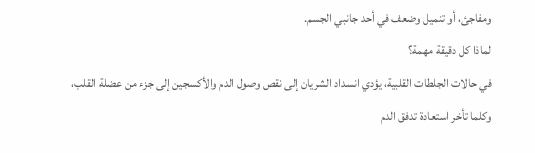ومفاجئ، أو تنميل وضعف في أحد جانبي الجسم.
لماذا كل دقيقة مهمة؟
في حالات الجلطات القلبية، يؤدي انسداد الشريان إلى نقص وصول الدم والأكسجين إلى جزء من عضلة القلب، وكلما تأخر استعادة تدفق الدم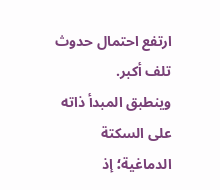ارتفع احتمال حدوث تلف أكبر.
وينطبق المبدأ ذاته على السكتة الدماغية؛ إذ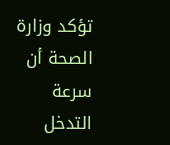تؤكد وزارة الصحة أن سرعة التدخل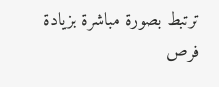ترتبط بصورة مباشرة بزيادة فرص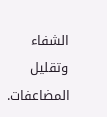الشفاء وتقليل المضاعفات.